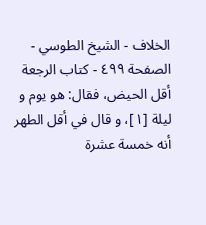الخلاف - الشيخ الطوسي - الصفحة ٤٩٩ - كتاب الرجعة
أقل الحيض، فقال: هو يوم و ليلة [١]، و قال في أقل الطهر أنه خمسة عشرة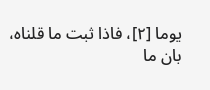يوما [٢]، فاذا ثبت ما قلناه، بان ما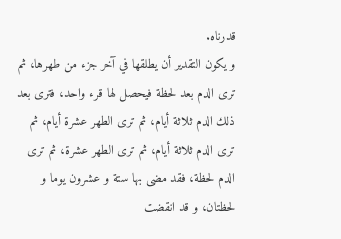قدرناه.
و يكون التقدير أن يطلقها في آخر جزء من طهرها، ثم ترى الدم بعد لحظة فيحصل لها قرء واحد، فترى بعد ذلك الدم ثلاثة أيام، ثم ترى الطهر عشرة أيام، ثم ترى الدم ثلاثة أيام، ثم ترى الطهر عشرة، ثم ترى الدم لحظة، فقد مضى بها ستة و عشرون يوما و لحظتان، و قد انقضت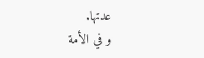عدتها.
و في الأمة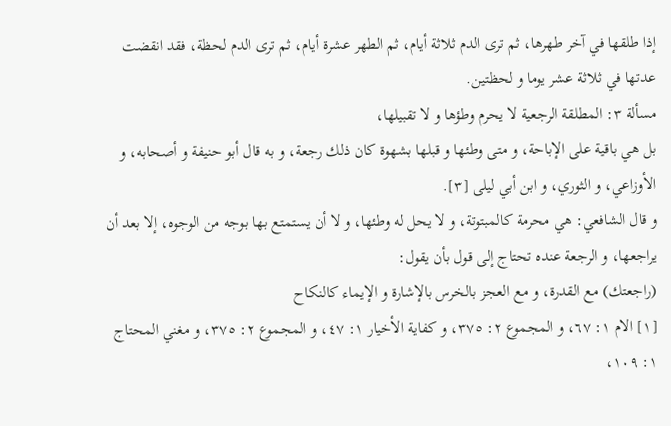إذا طلقها في آخر طهرها، ثم ترى الدم ثلاثة أيام، ثم الطهر عشرة أيام، ثم ترى الدم لحظة، فقد انقضت عدتها في ثلاثة عشر يوما و لحظتين.
مسألة ٣: المطلقة الرجعية لا يحرم وطؤها و لا تقبيلها،
بل هي باقية على الإباحة، و متى وطئها و قبلها بشهوة كان ذلك رجعة، و به قال أبو حنيفة و أصحابه، و الأوزاعي، و الثوري، و ابن أبي ليلى [٣].
و قال الشافعي: هي محرمة كالمبتوتة، و لا يحل له وطئها، و لا أن يستمتع بها بوجه من الوجوه، إلا بعد أن يراجعها، و الرجعة عنده تحتاج إلى قول بأن يقول:
(راجعتك) مع القدرة، و مع العجز بالخرس بالإشارة و الإيماء كالنكاح
[١] الام ١: ٦٧، و المجموع ٢: ٣٧٥، و كفاية الأخيار ١: ٤٧، و المجموع ٢: ٣٧٥، و مغني المحتاج ١: ١٠٩،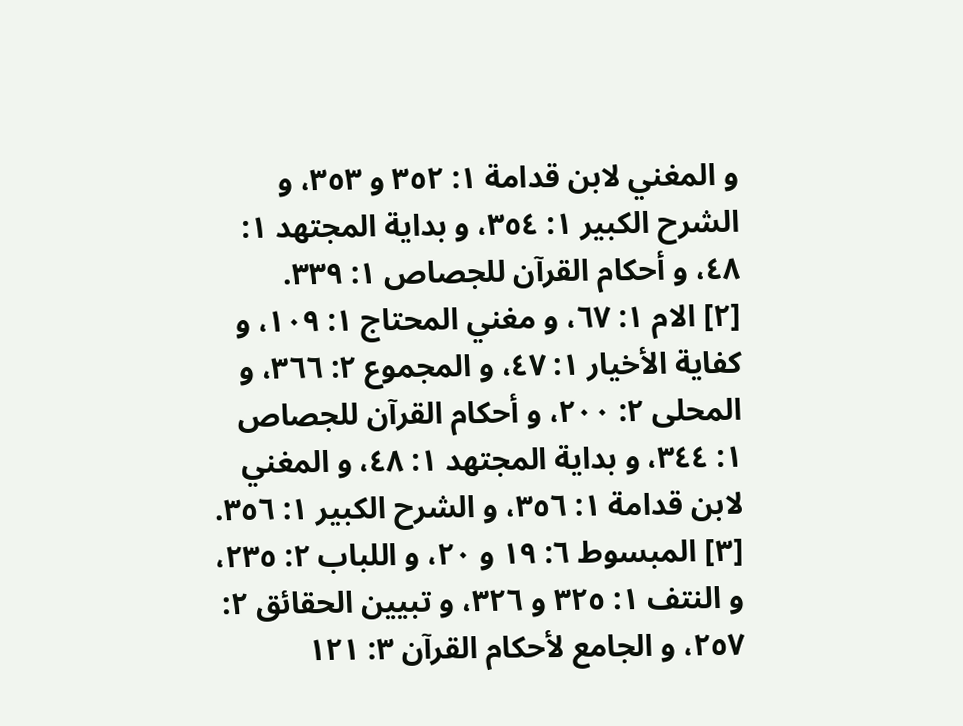و المغني لابن قدامة ١: ٣٥٢ و ٣٥٣، و الشرح الكبير ١: ٣٥٤، و بداية المجتهد ١: ٤٨، و أحكام القرآن للجصاص ١: ٣٣٩.
[٢] الام ١: ٦٧، و مغني المحتاج ١: ١٠٩، و كفاية الأخيار ١: ٤٧، و المجموع ٢: ٣٦٦، و المحلى ٢: ٢٠٠، و أحكام القرآن للجصاص ١: ٣٤٤، و بداية المجتهد ١: ٤٨، و المغني لابن قدامة ١: ٣٥٦، و الشرح الكبير ١: ٣٥٦.
[٣] المبسوط ٦: ١٩ و ٢٠، و اللباب ٢: ٢٣٥، و النتف ١: ٣٢٥ و ٣٢٦، و تبيين الحقائق ٢: ٢٥٧، و الجامع لأحكام القرآن ٣: ١٢١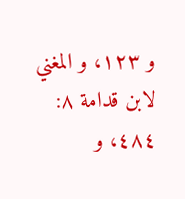و ١٢٣، و المغني لابن قدامة ٨: ٤٨٤، و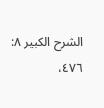الشرح الكبير ٨: ٤٧٦،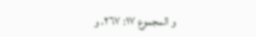و المجموع ١٧: ٢٦٧، و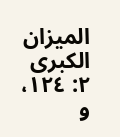الميزان الكبرى ٢: ١٢٤، و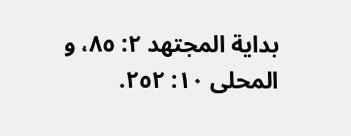بداية المجتهد ٢: ٨٥، و المحلى ١٠: ٢٥٢.